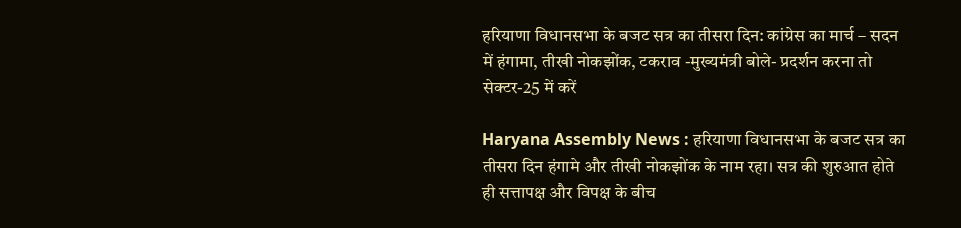हरियाणा विधानसभा के बजट सत्र का तीसरा दिन: कांग्रेस का मार्च – सदन में हंगामा, तीखी नोकझोंक, टकराव -मुख्यमंत्री बोले- प्रदर्शन करना तो सेक्टर-25 में करें

Haryana Assembly News : हरियाणा विधानसभा के बजट सत्र का तीसरा दिन हंगामे और तीखी नोकझोंक के नाम रहा। सत्र की शुरुआत होते ही सत्तापक्ष और विपक्ष के बीच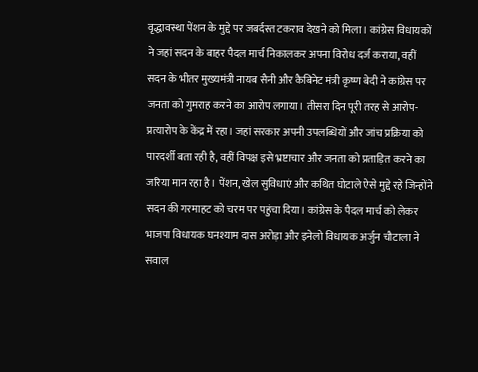वृद्धावस्था पेंशन के मुद्दे पर जबर्दस्त टकराव देखने को मिला। कांग्रेस विधायकों ने जहां सदन के बाहर पैदल मार्च निकालकर अपना विरोध दर्ज कराया, वहीं सदन के भीतर मुख्यमंत्री नायब सैनी और कैबिनेट मंत्री कृष्ण बेदी ने कांग्रेस पर जनता को गुमराह करने का आरोप लगाया। तीसरा दिन पूरी तरह से आरोप-प्रत्यारोप के केंद्र में रहा। जहां सरकार अपनी उपलब्धियों और जांच प्रक्रिया को पारदर्शी बता रही है, वहीं विपक्ष इसे भ्रष्टाचार और जनता को प्रताड़ित करने का जरिया मान रहा है। पेंशन, खेल सुविधाएं और कथित घोटाले ऐसे मुद्दे रहे जिन्होंने सदन की गरमाहट को चरम पर पहुंचा दिया। कांग्रेस के पैदल मार्च को लेकर भाजपा विधायक घनश्याम दास अरोड़ा और इनेलो विधायक अर्जुन चौटाला ने सवाल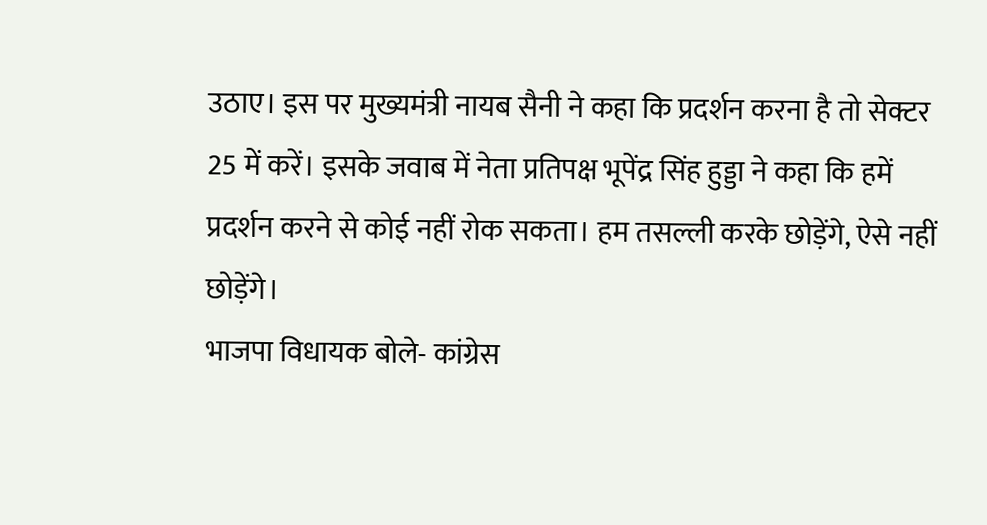उठाए। इस पर मुख्यमंत्री नायब सैनी ने कहा कि प्रदर्शन करना है तो सेक्टर 25 में करें। इसके जवाब में नेता प्रतिपक्ष भूपेंद्र सिंह हुड्डा ने कहा कि हमें प्रदर्शन करने से कोई नहीं रोक सकता। हम तसल्ली करके छोड़ेंगे, ऐसे नहीं छोड़ेंगे।
भाजपा विधायक बोले- कांग्रेस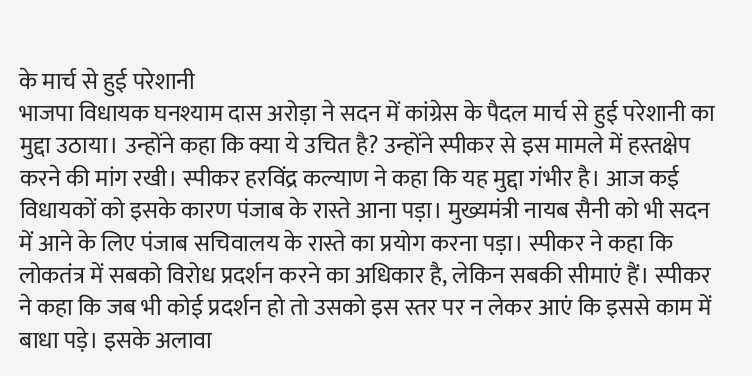के मार्च से हुई परेशानी
भाजपा विधायक घनश्याम दास अरोड़ा ने सदन में कांग्रेस के पैदल मार्च से हुई परेशानी का मुद्दा उठाया। उन्होंने कहा कि क्या ये उचित है? उन्होंने स्पीकर से इस मामले में हस्तक्षेप करने की मांग रखी। स्पीकर हरविंद्र कल्याण ने कहा कि यह मुद्दा गंभीर है। आज कई विधायकों को इसके कारण पंजाब के रास्ते आना पड़ा। मुख्यमंत्री नायब सैनी को भी सदन में आने के लिए पंजाब सचिवालय के रास्ते का प्रयोग करना पड़ा। स्पीकर ने कहा कि लोकतंत्र में सबको विरोध प्रदर्शन करने का अधिकार है, लेकिन सबकी सीमाएं हैं। स्पीकर ने कहा कि जब भी कोई प्रदर्शन हो तो उसको इस स्तर पर न लेकर आएं कि इससे काम में बाधा पड़े। इसके अलावा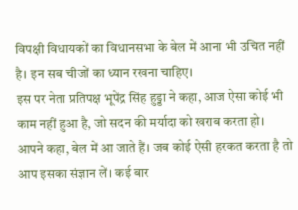विपक्षी विधायकों का विधानसभा के बेल में आना भी उचित नहीं है। इन सब चीजों का ध्यान रखना चाहिए।
इस पर नेता प्रतिपक्ष भूपेंद्र सिंह हुड्डा ने कहा, आज ऐसा कोई भी काम नहीं हुआ है, जो सदन की मर्यादा को खराब करता हो। आपने कहा, बेल में आ जाते हैं। जब कोई ऐसी हरकत करता है तो आप इसका संज्ञान लें। कई बार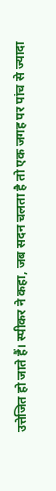उत्तेजित हो जाते हैं। स्पीकर ने कहा, जब सदन चलता है तो एक जगह पर पांच से ज्यादा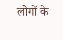लोगों के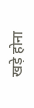खड़े होना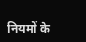नियमों के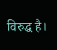विरुद्ध है।